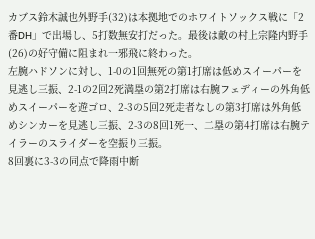カブス鈴木誠也外野手(32)は本拠地でのホワイトソックス戦に「2番DH」で出場し、5打数無安打だった。最後は敵の村上宗隆内野手(26)の好守備に阻まれ一邪飛に終わった。
左腕ハドソンに対し、1-0の1回無死の第1打席は低めスイーパーを見逃し三振、2-1の2回2死満塁の第2打席は右腕フェディーの外角低めスイーパーを遊ゴロ、2-3の5回2死走者なしの第3打席は外角低めシンカーを見逃し三振、2-3の8回1死一、二塁の第4打席は右腕テイラーのスライダーを空振り三振。
8回裏に3-3の同点で降雨中断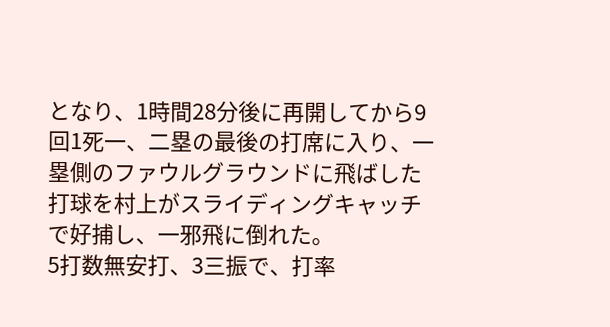となり、1時間28分後に再開してから9回1死一、二塁の最後の打席に入り、一塁側のファウルグラウンドに飛ばした打球を村上がスライディングキャッチで好捕し、一邪飛に倒れた。
5打数無安打、3三振で、打率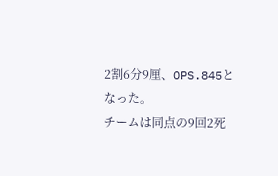2割6分9厘、OPS.845となった。
チームは同点の9回2死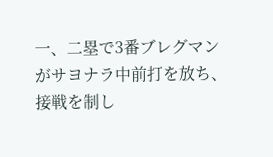一、二塁で3番ブレグマンがサヨナラ中前打を放ち、接戦を制し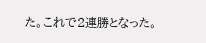た。これで2連勝となった。